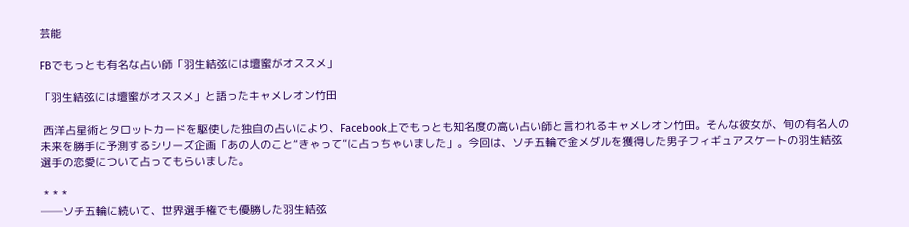芸能

FBでもっとも有名な占い師「羽生結弦には壇蜜がオススメ」

「羽生結弦には壇蜜がオススメ」と語ったキャメレオン竹田

 西洋占星術とタロットカードを駆使した独自の占いにより、Facebook上でもっとも知名度の高い占い師と言われるキャメレオン竹田。そんな彼女が、旬の有名人の未来を勝手に予測するシリーズ企画「あの人のこと“きゃって”に占っちゃいました」。今回は、ソチ五輪で金メダルを獲得した男子フィギュアスケートの羽生結弦選手の恋愛について占ってもらいました。

 * * *
──ソチ五輪に続いて、世界選手権でも優勝した羽生結弦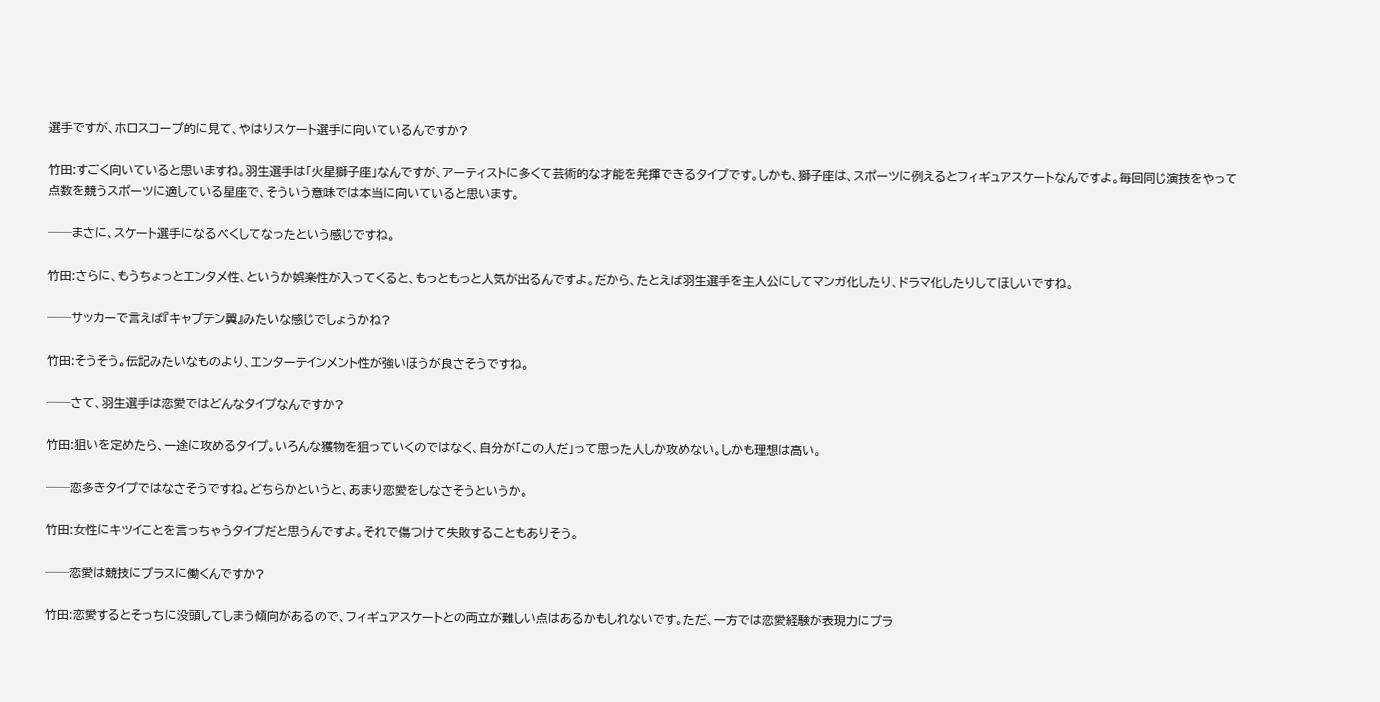選手ですが、ホロスコープ的に見て、やはりスケート選手に向いているんですか?

竹田:すごく向いていると思いますね。羽生選手は「火星獅子座」なんですが、アーティストに多くて芸術的な才能を発揮できるタイプです。しかも、獅子座は、スポーツに例えるとフィギュアスケートなんですよ。毎回同じ演技をやって点数を競うスポーツに適している星座で、そういう意味では本当に向いていると思います。

──まさに、スケート選手になるべくしてなったという感じですね。

竹田:さらに、もうちょっとエンタメ性、というか娯楽性が入ってくると、もっともっと人気が出るんですよ。だから、たとえば羽生選手を主人公にしてマンガ化したり、ドラマ化したりしてほしいですね。

──サッカーで言えば『キャプテン翼』みたいな感じでしょうかね?

竹田:そうそう。伝記みたいなものより、エンターテインメント性が強いほうが良さそうですね。

──さて、羽生選手は恋愛ではどんなタイプなんですか?

竹田:狙いを定めたら、一途に攻めるタイプ。いろんな獲物を狙っていくのではなく、自分が「この人だ」って思った人しか攻めない。しかも理想は高い。

──恋多きタイプではなさそうですね。どちらかというと、あまり恋愛をしなさそうというか。

竹田:女性にキツイことを言っちゃうタイプだと思うんですよ。それで傷つけて失敗することもありそう。

──恋愛は競技にプラスに働くんですか?

竹田:恋愛するとそっちに没頭してしまう傾向があるので、フィギュアスケートとの両立が難しい点はあるかもしれないです。ただ、一方では恋愛経験が表現力にプラ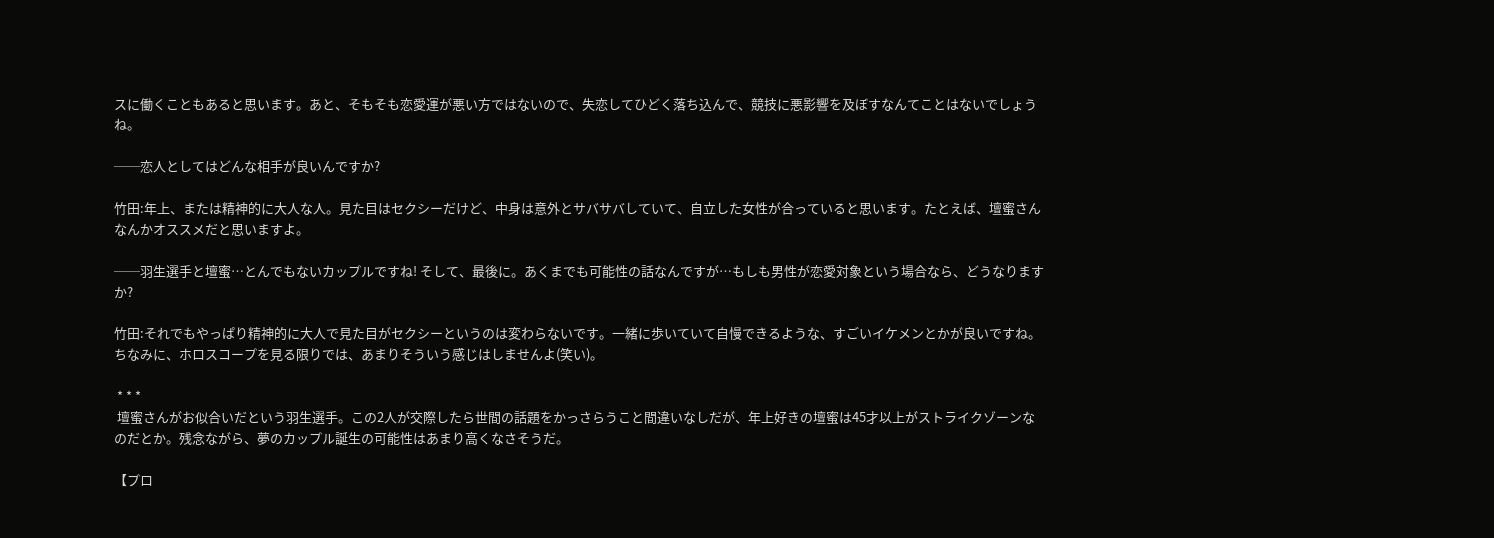スに働くこともあると思います。あと、そもそも恋愛運が悪い方ではないので、失恋してひどく落ち込んで、競技に悪影響を及ぼすなんてことはないでしょうね。

──恋人としてはどんな相手が良いんですか?

竹田:年上、または精神的に大人な人。見た目はセクシーだけど、中身は意外とサバサバしていて、自立した女性が合っていると思います。たとえば、壇蜜さんなんかオススメだと思いますよ。

──羽生選手と壇蜜…とんでもないカップルですね! そして、最後に。あくまでも可能性の話なんですが…もしも男性が恋愛対象という場合なら、どうなりますか?

竹田:それでもやっぱり精神的に大人で見た目がセクシーというのは変わらないです。一緒に歩いていて自慢できるような、すごいイケメンとかが良いですね。ちなみに、ホロスコープを見る限りでは、あまりそういう感じはしませんよ(笑い)。

 * * *
 壇蜜さんがお似合いだという羽生選手。この2人が交際したら世間の話題をかっさらうこと間違いなしだが、年上好きの壇蜜は45才以上がストライクゾーンなのだとか。残念ながら、夢のカップル誕生の可能性はあまり高くなさそうだ。

【プロ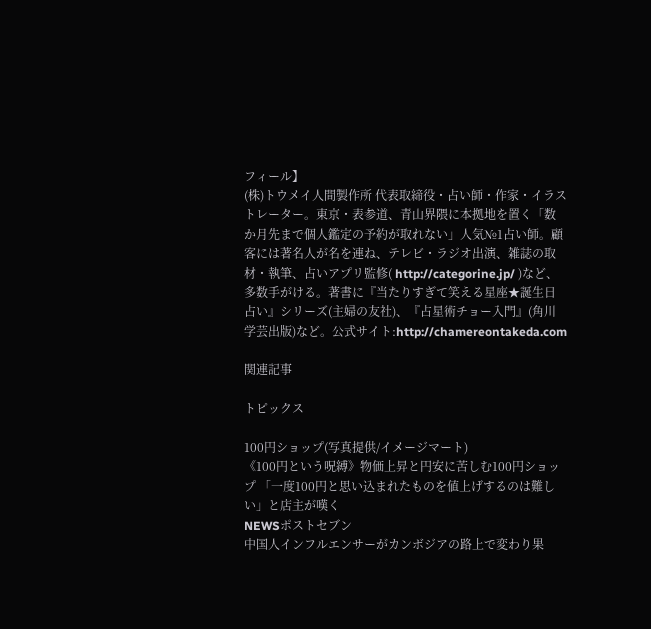フィール】
(株)トウメイ人間製作所 代表取締役・占い師・作家・イラストレーター。東京・表参道、青山界隈に本拠地を置く「数か月先まで個人鑑定の予約が取れない」人気№1占い師。顧客には著名人が名を連ね、テレビ・ラジオ出演、雑誌の取材・執筆、占いアプリ監修( http://categorine.jp/ )など、多数手がける。著書に『当たりすぎて笑える星座★誕生日占い』シリーズ(主婦の友社)、『占星術チョー入門』(角川学芸出版)など。公式サイト:http://chamereontakeda.com

関連記事

トピックス

100円ショップ(写真提供/イメージマート)
《100円という呪縛》物価上昇と円安に苦しむ100円ショップ 「一度100円と思い込まれたものを値上げするのは難しい」と店主が嘆く
NEWSポストセブン
中国人インフルエンサーがカンボジアの路上で変わり果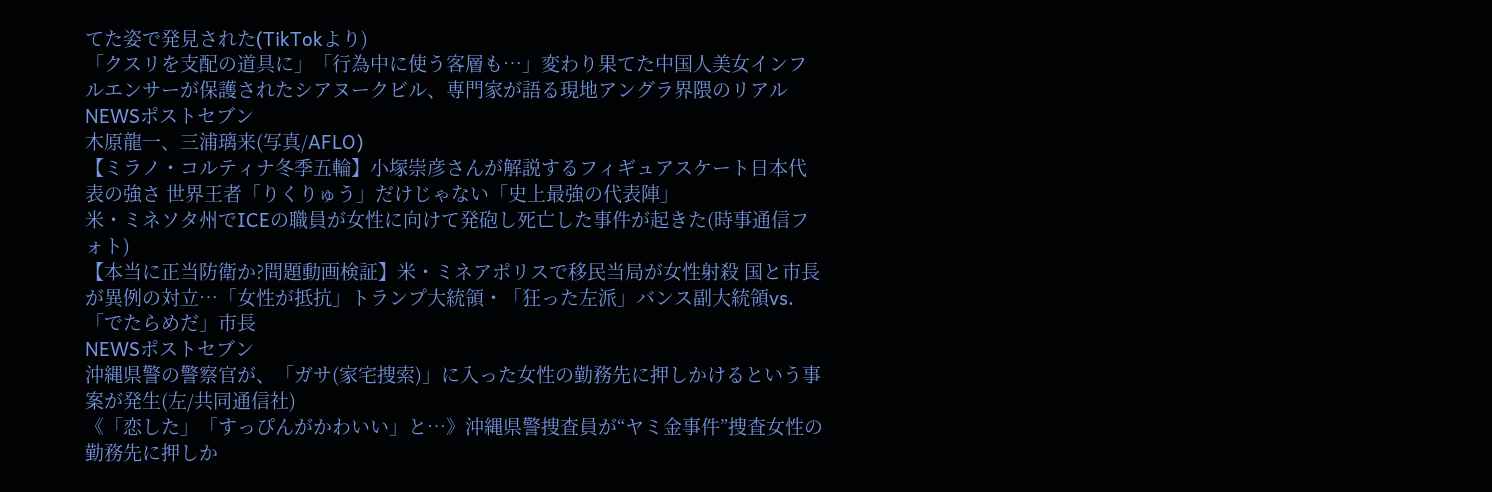てた姿で発見された(TikTokより)
「クスリを支配の道具に」「行為中に使う客層も…」変わり果てた中国人美女インフルエンサーが保護されたシアヌークビル、専門家が語る現地アングラ界隈のリアル
NEWSポストセブン
木原龍一、三浦璃来(写真/AFLO)
【ミラノ・コルティナ冬季五輪】小塚崇彦さんが解説するフィギュアスケート日本代表の強さ 世界王者「りくりゅう」だけじゃない「史上最強の代表陣」
米・ミネソタ州でICEの職員が女性に向けて発砲し死亡した事件が起きた(時事通信フォト)
【本当に正当防衛か?問題動画検証】米・ミネアポリスで移民当局が女性射殺 国と市長が異例の対立…「女性が抵抗」トランプ大統領・「狂った左派」バンス副大統領vs.「でたらめだ」市長
NEWSポストセブン
沖縄県警の警察官が、「ガサ(家宅捜索)」に入った女性の勤務先に押しかけるという事案が発生(左/共同通信社)
《「恋した」「すっぴんがかわいい」と…》沖縄県警捜査員が“ヤミ金事件”捜査女性の勤務先に押しか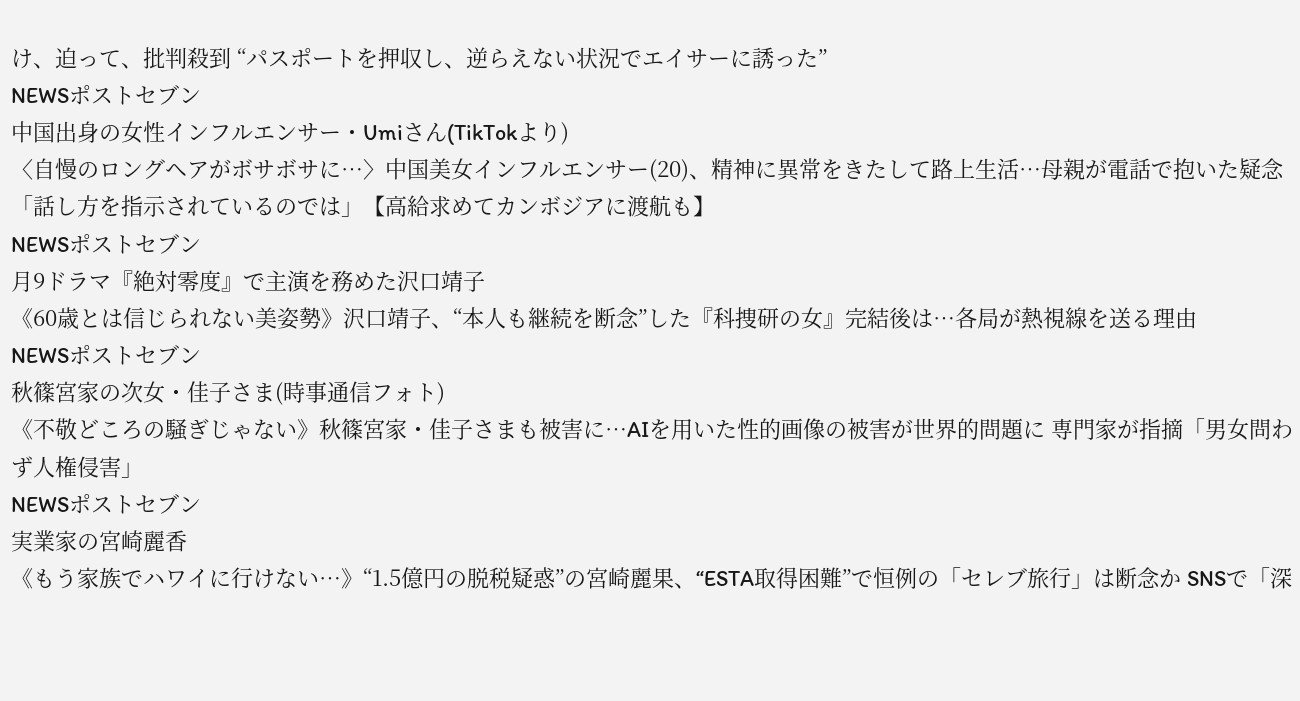け、迫って、批判殺到 “パスポートを押収し、逆らえない状況でエイサーに誘った”
NEWSポストセブン
中国出身の女性インフルエンサー・Umiさん(TikTokより)
〈自慢のロングヘアがボサボサに…〉中国美女インフルエンサー(20)、精神に異常をきたして路上生活…母親が電話で抱いた疑念「話し方を指示されているのでは」【高給求めてカンボジアに渡航も】
NEWSポストセブン
月9ドラマ『絶対零度』で主演を務めた沢口靖子
《60歳とは信じられない美姿勢》沢口靖子、“本人も継続を断念”した『科捜研の女』完結後は…各局が熱視線を送る理由
NEWSポストセブン
秋篠宮家の次女・佳子さま(時事通信フォト)
《不敬どころの騒ぎじゃない》秋篠宮家・佳子さまも被害に…AIを用いた性的画像の被害が世界的問題に 専門家が指摘「男女問わず人権侵害」
NEWSポストセブン
実業家の宮崎麗香
《もう家族でハワイに行けない…》“1.5億円の脱税疑惑”の宮崎麗果、“ESTA取得困難”で恒例の「セレブ旅行」は断念か SNSで「深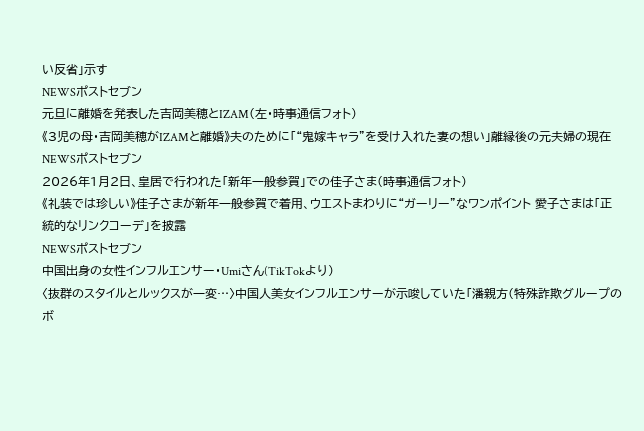い反省」示す
NEWSポストセブン
元旦に離婚を発表した吉岡美穂とIZAM(左・時事通信フォト)
《3児の母・吉岡美穂がIZAMと離婚》夫のために「“鬼嫁キャラ”を受け入れた妻の想い」離縁後の元夫婦の現在
NEWSポストセブン
2026年1月2日、皇居で行われた「新年一般参賀」での佳子さま(時事通信フォト)
《礼装では珍しい》佳子さまが新年一般参賀で着用、ウエストまわりに“ガーリー”なワンポイント 愛子さまは「正統的なリンクコーデ」を披露
NEWSポストセブン
中国出身の女性インフルエンサー・Umiさん(TikTokより)
〈抜群のスタイルとルックスが一変…〉中国人美女インフルエンサーが示唆していた「潘親方(特殊詐欺グループのボ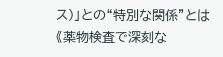ス)」との“特別な関係”とは《薬物検査で深刻な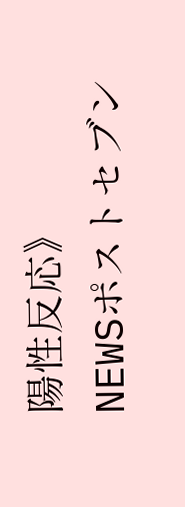陽性反応》
NEWSポストセブン